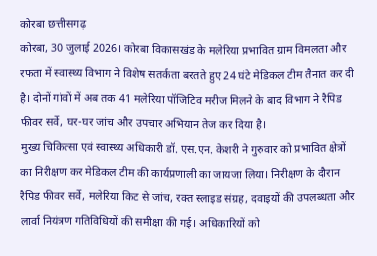कोरबा छत्तीसगढ़
कोरबा, 30 जुलाई 2026। कोरबा विकासखंड के मलेरिया प्रभावित ग्राम विमलता और रफता में स्वास्थ्य विभाग ने विशेष सतर्कता बरतते हुए 24 घंटे मेडिकल टीम तैनात कर दी है। दोनों गांवों में अब तक 41 मलेरिया पॉजिटिव मरीज मिलने के बाद विभाग ने रैपिड फीवर सर्वे, घर-घर जांच और उपचार अभियान तेज कर दिया है।
मुख्य चिकित्सा एवं स्वास्थ्य अधिकारी डॉ. एस.एन. केशरी ने गुरुवार को प्रभावित क्षेत्रों का निरीक्षण कर मेडिकल टीम की कार्यप्रणाली का जायजा लिया। निरीक्षण के दौरान रैपिड फीवर सर्वे, मलेरिया किट से जांच, रक्त स्लाइड संग्रह, दवाइयों की उपलब्धता और लार्वा नियंत्रण गतिविधियों की समीक्षा की गई। अधिकारियों को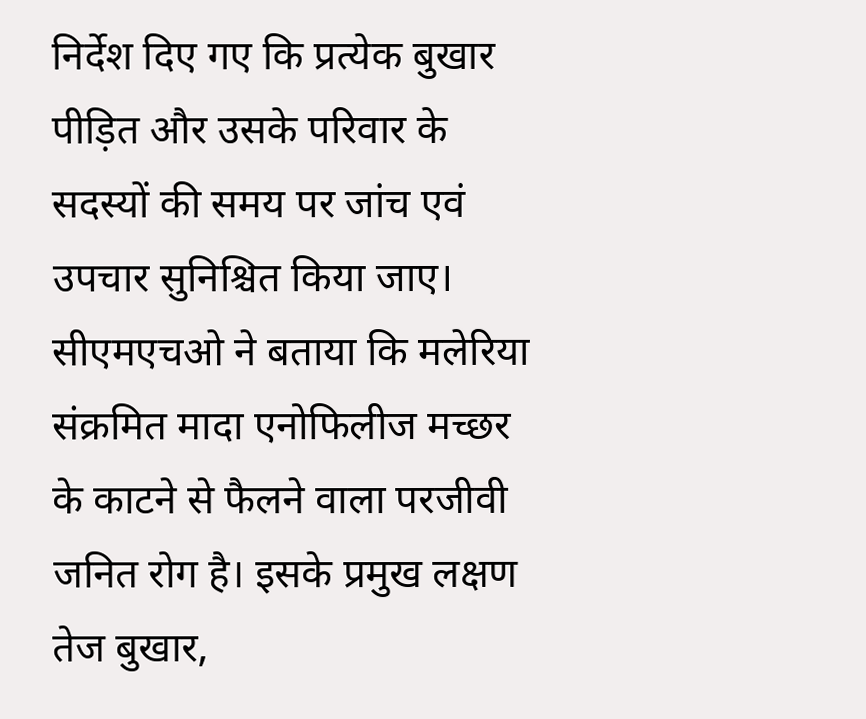निर्देश दिए गए कि प्रत्येक बुखार पीड़ित और उसके परिवार के सदस्यों की समय पर जांच एवं उपचार सुनिश्चित किया जाए।
सीएमएचओ ने बताया कि मलेरिया संक्रमित मादा एनोफिलीज मच्छर के काटने से फैलने वाला परजीवी जनित रोग है। इसके प्रमुख लक्षण तेज बुखार,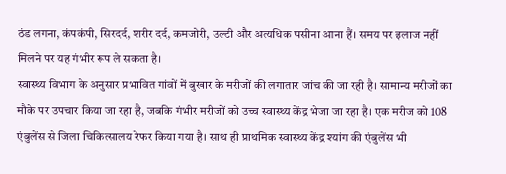ठंड लगना, कंपकंपी, सिरदर्द, शरीर दर्द, कमजोरी, उल्टी और अत्यधिक पसीना आना हैं। समय पर इलाज नहीं मिलने पर यह गंभीर रूप ले सकता है।
स्वास्थ्य विभाग के अनुसार प्रभावित गांवों में बुखार के मरीजों की लगातार जांच की जा रही है। सामान्य मरीजों का मौके पर उपचार किया जा रहा है, जबकि गंभीर मरीजों को उच्च स्वास्थ्य केंद्र भेजा जा रहा है। एक मरीज को 108 एंबुलेंस से जिला चिकित्सालय रेफर किया गया है। साथ ही प्राथमिक स्वास्थ्य केंद्र श्यांग की एंबुलेंस भी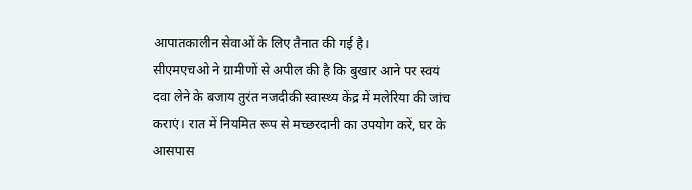आपातकालीन सेवाओं के लिए तैनात की गई है।
सीएमएचओ ने ग्रामीणों से अपील की है कि बुखार आने पर स्वयं दवा लेने के बजाय तुरंत नजदीकी स्वास्थ्य केंद्र में मलेरिया की जांच कराएं। रात में नियमित रूप से मच्छरदानी का उपयोग करें, घर के आसपास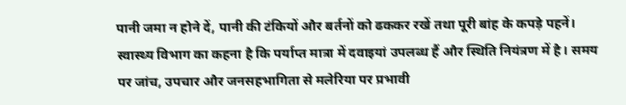पानी जमा न होने दें, पानी की टंकियों और बर्तनों को ढककर रखें तथा पूरी बांह के कपड़े पहनें।
स्वास्थ्य विभाग का कहना है कि पर्याप्त मात्रा में दवाइयां उपलब्ध हैं और स्थिति नियंत्रण में है। समय पर जांच, उपचार और जनसहभागिता से मलेरिया पर प्रभावी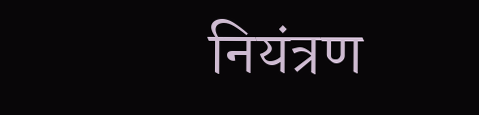नियंत्रण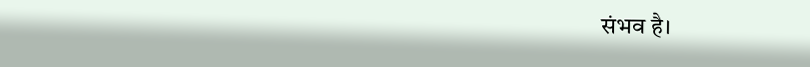संभव है।